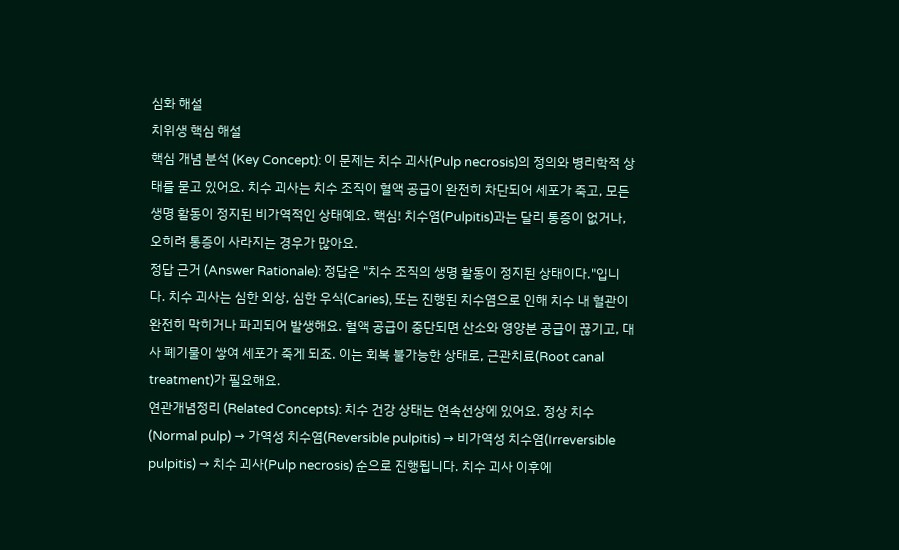심화 해설
치위생 핵심 해설
핵심 개념 분석 (Key Concept): 이 문제는 치수 괴사(Pulp necrosis)의 정의와 병리학적 상태를 묻고 있어요. 치수 괴사는 치수 조직이 혈액 공급이 완전히 차단되어 세포가 죽고, 모든 생명 활동이 정지된 비가역적인 상태예요. 핵심! 치수염(Pulpitis)과는 달리 통증이 없거나, 오히려 통증이 사라지는 경우가 많아요.
정답 근거 (Answer Rationale): 정답은 "치수 조직의 생명 활동이 정지된 상태이다."입니다. 치수 괴사는 심한 외상, 심한 우식(Caries), 또는 진행된 치수염으로 인해 치수 내 혈관이 완전히 막히거나 파괴되어 발생해요. 혈액 공급이 중단되면 산소와 영양분 공급이 끊기고, 대사 폐기물이 쌓여 세포가 죽게 되죠. 이는 회복 불가능한 상태로, 근관치료(Root canal treatment)가 필요해요.
연관개념정리 (Related Concepts): 치수 건강 상태는 연속선상에 있어요. 정상 치수(Normal pulp) → 가역성 치수염(Reversible pulpitis) → 비가역성 치수염(Irreversible pulpitis) → 치수 괴사(Pulp necrosis) 순으로 진행됩니다. 치수 괴사 이후에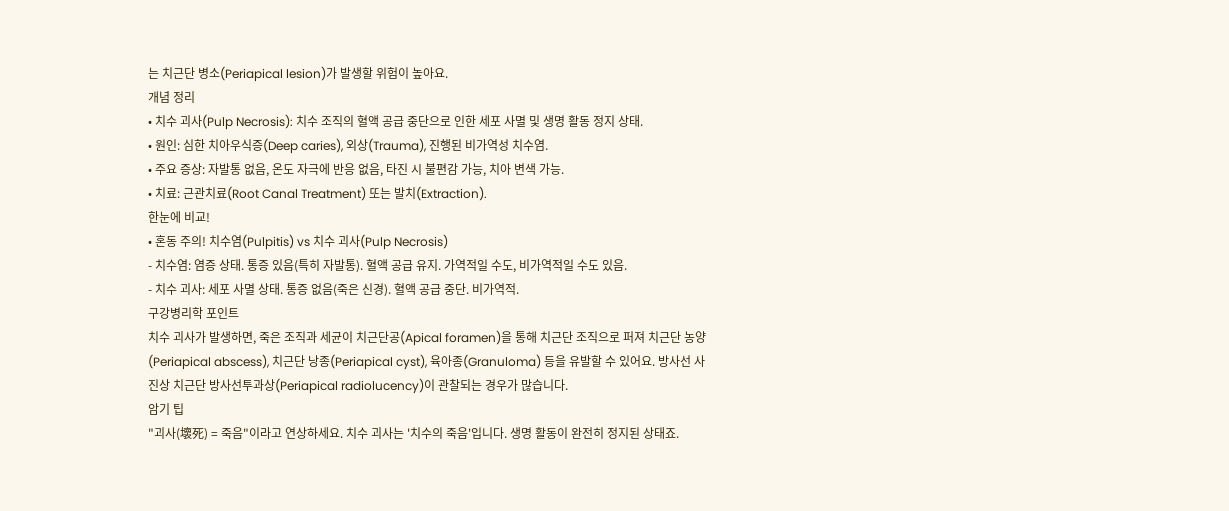는 치근단 병소(Periapical lesion)가 발생할 위험이 높아요.
개념 정리
• 치수 괴사(Pulp Necrosis): 치수 조직의 혈액 공급 중단으로 인한 세포 사멸 및 생명 활동 정지 상태.
• 원인: 심한 치아우식증(Deep caries), 외상(Trauma), 진행된 비가역성 치수염.
• 주요 증상: 자발통 없음, 온도 자극에 반응 없음, 타진 시 불편감 가능, 치아 변색 가능.
• 치료: 근관치료(Root Canal Treatment) 또는 발치(Extraction).
한눈에 비교!
• 혼동 주의! 치수염(Pulpitis) vs 치수 괴사(Pulp Necrosis)
- 치수염: 염증 상태. 통증 있음(특히 자발통). 혈액 공급 유지. 가역적일 수도, 비가역적일 수도 있음.
- 치수 괴사: 세포 사멸 상태. 통증 없음(죽은 신경). 혈액 공급 중단. 비가역적.
구강병리학 포인트
치수 괴사가 발생하면, 죽은 조직과 세균이 치근단공(Apical foramen)을 통해 치근단 조직으로 퍼져 치근단 농양(Periapical abscess), 치근단 낭종(Periapical cyst), 육아종(Granuloma) 등을 유발할 수 있어요. 방사선 사진상 치근단 방사선투과상(Periapical radiolucency)이 관찰되는 경우가 많습니다.
암기 팁
"괴사(壞死) = 죽음"이라고 연상하세요. 치수 괴사는 '치수의 죽음'입니다. 생명 활동이 완전히 정지된 상태죠.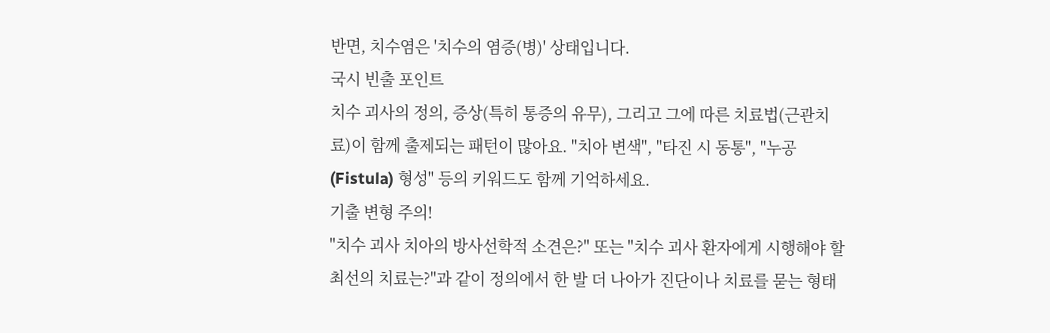반면, 치수염은 '치수의 염증(병)' 상태입니다.
국시 빈출 포인트
치수 괴사의 정의, 증상(특히 통증의 유무), 그리고 그에 따른 치료법(근관치료)이 함께 출제되는 패턴이 많아요. "치아 변색", "타진 시 동통", "누공(Fistula) 형성" 등의 키워드도 함께 기억하세요.
기출 변형 주의!
"치수 괴사 치아의 방사선학적 소견은?" 또는 "치수 괴사 환자에게 시행해야 할 최선의 치료는?"과 같이 정의에서 한 발 더 나아가 진단이나 치료를 묻는 형태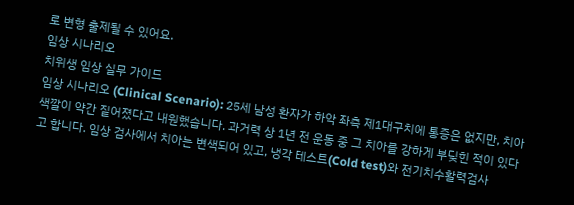로 변형 출제될 수 있어요.
임상 시나리오
치위생 임상 실무 가이드
임상 시나리오 (Clinical Scenario): 25세 남성 환자가 하악 좌측 제1대구치에 통증은 없지만, 치아 색깔이 약간 짙어졌다고 내원했습니다. 과거력 상 1년 전 운동 중 그 치아를 강하게 부딪힌 적이 있다고 합니다. 임상 검사에서 치아는 변색되어 있고, 냉각 테스트(Cold test)와 전기치수활력검사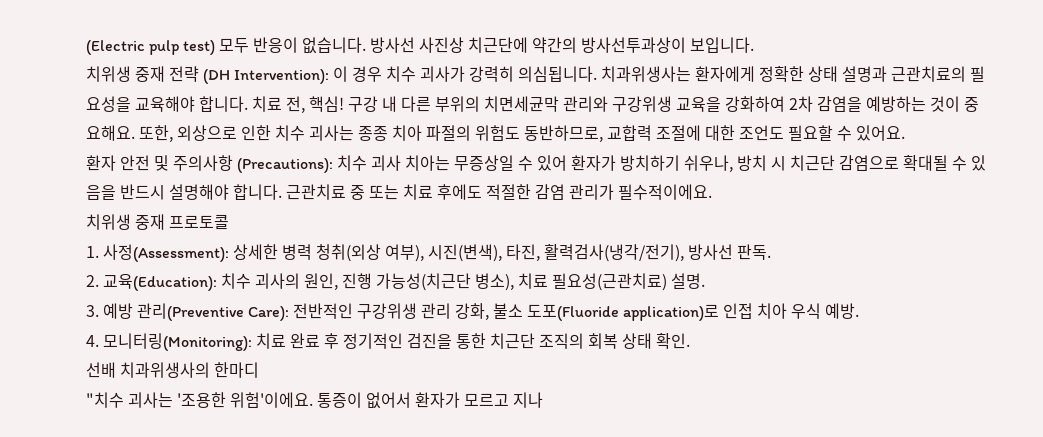(Electric pulp test) 모두 반응이 없습니다. 방사선 사진상 치근단에 약간의 방사선투과상이 보입니다.
치위생 중재 전략 (DH Intervention): 이 경우 치수 괴사가 강력히 의심됩니다. 치과위생사는 환자에게 정확한 상태 설명과 근관치료의 필요성을 교육해야 합니다. 치료 전, 핵심! 구강 내 다른 부위의 치면세균막 관리와 구강위생 교육을 강화하여 2차 감염을 예방하는 것이 중요해요. 또한, 외상으로 인한 치수 괴사는 종종 치아 파절의 위험도 동반하므로, 교합력 조절에 대한 조언도 필요할 수 있어요.
환자 안전 및 주의사항 (Precautions): 치수 괴사 치아는 무증상일 수 있어 환자가 방치하기 쉬우나, 방치 시 치근단 감염으로 확대될 수 있음을 반드시 설명해야 합니다. 근관치료 중 또는 치료 후에도 적절한 감염 관리가 필수적이에요.
치위생 중재 프로토콜
1. 사정(Assessment): 상세한 병력 청취(외상 여부), 시진(변색), 타진, 활력검사(냉각/전기), 방사선 판독.
2. 교육(Education): 치수 괴사의 원인, 진행 가능성(치근단 병소), 치료 필요성(근관치료) 설명.
3. 예방 관리(Preventive Care): 전반적인 구강위생 관리 강화, 불소 도포(Fluoride application)로 인접 치아 우식 예방.
4. 모니터링(Monitoring): 치료 완료 후 정기적인 검진을 통한 치근단 조직의 회복 상태 확인.
선배 치과위생사의 한마디
"치수 괴사는 '조용한 위험'이에요. 통증이 없어서 환자가 모르고 지나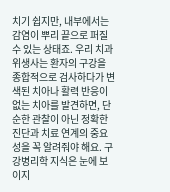치기 쉽지만, 내부에서는 감염이 뿌리 끝으로 퍼질 수 있는 상태죠. 우리 치과위생사는 환자의 구강을 종합적으로 검사하다가 변색된 치아나 활력 반응이 없는 치아를 발견하면, 단순한 관찰이 아닌 정확한 진단과 치료 연계의 중요성을 꼭 알려줘야 해요. 구강병리학 지식은 눈에 보이지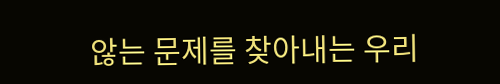않는 문제를 찾아내는 우리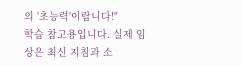의 '초능력'이랍니다!"
학습 참고용입니다. 실제 임상은 최신 지침과 소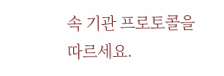속 기관 프로토콜을 따르세요.